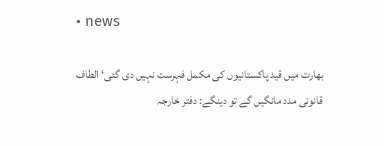• news

بھارت میں قید پاکستانیوں کی مکمل فہرست نہیں دی گئی‘ الطاف قانونی مدد مانگیں گے تو دینگے: دفتر خارجہ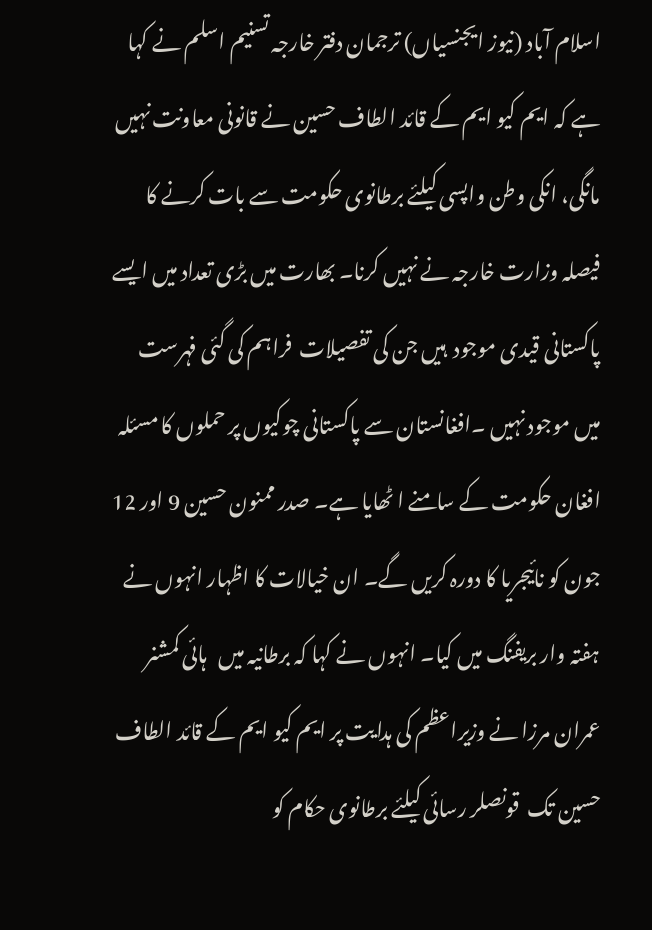اسلام آباد (نیوز ایجنسیاں) ترجمان دفتر خارجہ تسنیم اسلم نے کہا ہے کہ ایم کیو ایم کے قائد الطاف حسین نے قانونی معاونت نہیں مانگی، انکی وطن واپسی کیلئے برطانوی حکومت سے بات کرنے کا فیصلہ وزارت خارجہ نے نہیں کرنا۔ بھارت میں بڑی تعداد میں ایسے پاکستانی قیدی موجود  ہیں جن کی تفصیلات  فراہم کی گئی فہرست میں موجود نہیں ۔افغانستان سے پاکستانی چوکیوں پر حملوں کا مسئلہ افغان حکومت کے سامنے ا ٹھایا ہے۔ صدر ممنون حسین 9 اور 12 جون کو نائیجریا کا دورہ کریں گے۔ ان خیالات کا اظہار انہوں نے  ہفتہ وار بریفنگ میں کیا۔ انہوں نے کہا کہ برطانیہ میں   ہائی کمشنر عمران مرزا نے وزیراعظم کی ہدایت پر ایم کیو ایم کے قائد الطاف حسین تک  قونصلر رسائی کیلئے برطانوی حکام کو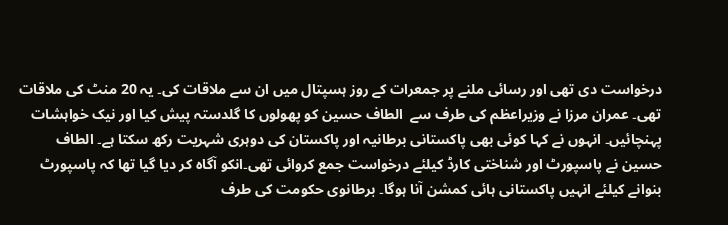درخواست دی تھی اور رسائی ملنے پر جمعرات کے روز ہسپتال میں ان سے ملاقات کی۔ یہ 20 منٹ کی ملاقات تھی۔ عمران مرزا نے وزیراعظم کی طرف سے  الطاف حسین کو پھولوں کا گلدستہ پیش کیا اور نیک خواہشات پہنچائیں۔ انہوں نے کہا کوئی بھی پاکستانی برطانیہ اور پاکستان کی دوہری شہریت رکھ سکتا ہے۔ الطاف حسین نے پاسپورٹ اور شناختی کارڈ کیلئے درخواست جمع کروائی تھی۔انکو آگاہ کر دیا گیا تھا کہ پاسپورٹ بنوانے کیلئے انہیں پاکستانی ہائی کمشن آنا ہوگا۔ برطانوی حکومت کی طرف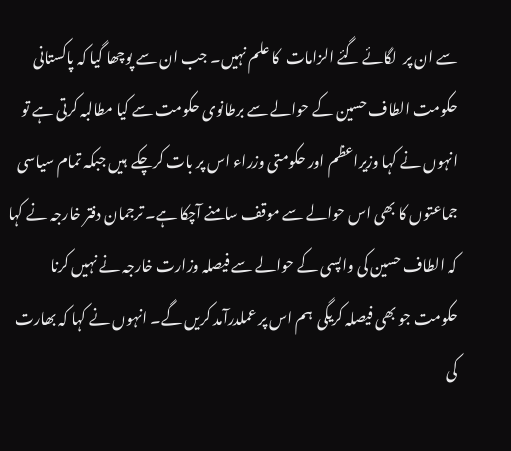سے ان پر  لگائے گئے الزامات  کا علم نہیں۔ جب ان سے پوچھا گیا کہ پاکستانی حکومت الطاف حسین کے حوالے سے برطانوی حکومت سے کیا مطالبہ کرتی ہے تو انہوں نے کہا وزیراعظم اور حکومتی وزراء اس پر بات کرچکے  ہیں جبکہ تمام سیاسی جماعتوں کا بھی اس حوالے سے موقف سامنے آچکا ہے۔ ترجمان دفتر خارجہ نے کہا کہ الطاف حسین کی واپسی کے حوالے سے فیصلہ وزارت خارجہ نے نہیں کرنا  حکومت جو بھی فیصلہ کریگی  ہم اس پر عملدرآمد کریں گے۔ انہوں نے کہا کہ بھارت کی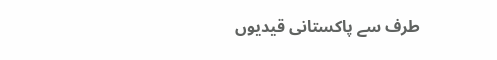طرف سے پاکستانی قیدیوں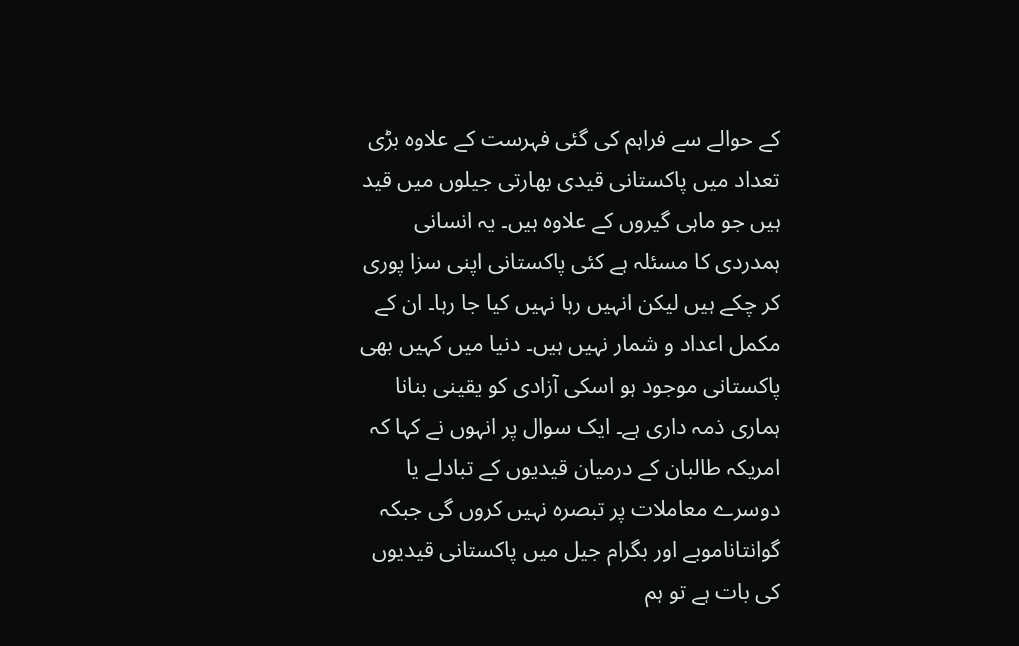کے حوالے سے فراہم کی گئی فہرست کے علاوہ بڑی تعداد میں پاکستانی قیدی بھارتی جیلوں میں قید ہیں جو ماہی گیروں کے علاوہ ہیں۔ یہ انسانی ہمدردی کا مسئلہ ہے کئی پاکستانی اپنی سزا پوری کر چکے ہیں لیکن انہیں رہا نہیں کیا جا رہا۔ ان کے مکمل اعداد و شمار نہیں ہیں۔ دنیا میں کہیں بھی پاکستانی موجود ہو اسکی آزادی کو یقینی بنانا ہماری ذمہ داری ہے۔ ایک سوال پر انہوں نے کہا کہ امریکہ طالبان کے درمیان قیدیوں کے تبادلے یا دوسرے معاملات پر تبصرہ نہیں کروں گی جبکہ گوانتاناموبے اور بگرام جیل میں پاکستانی قیدیوں کی بات ہے تو ہم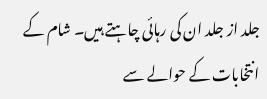جلد از جلد ان کی رہائی چاہتے ہیں۔ شام کے انتخابات کے حوالے سے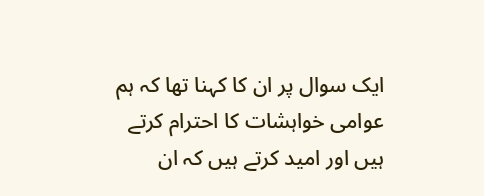ایک سوال پر ان کا کہنا تھا کہ ہم عوامی خواہشات کا احترام کرتے ہیں اور امید کرتے ہیں کہ ان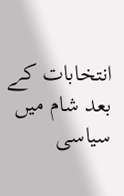انتخابات کے بعد شام میں سیاسی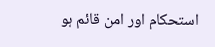استحکام اور امن قائم ہو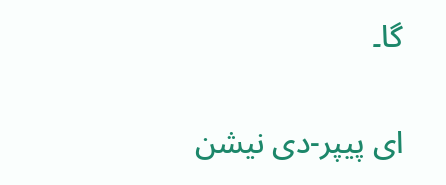گا۔

ای پیپر-دی نیشن